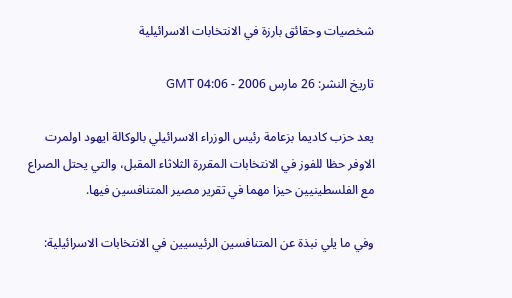شخصيات وحقائق بارزة في الانتخابات الاسرائيلية

تاريخ النشر: 26 مارس 2006 - 04:06 GMT

يعد حزب كاديما بزعامة رئيس الوزراء الاسرائيلي بالوكالة ايهود اولمرت الاوفر حظا للفوز في الانتخابات المقررة الثلاثاء المقبل، والتي يحتل الصراع مع الفلسطينيين حيزا مهما في تقرير مصير المتنافسين فيها.

وفي ما يلي نبذة عن المتنافسين الرئيسيين في الانتخابات الاسرائيلية: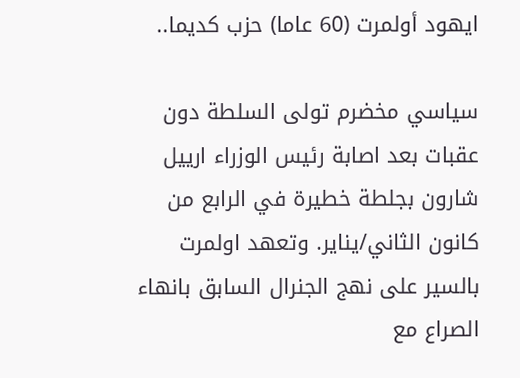ايهود أولمرت (60 عاما) حزب كديما..

سياسي مخضرم تولى السلطة دون عقبات بعد اصابة رئيس الوزراء ارييل شارون بجلطة خطيرة في الرابع من كانون الثاني/يناير. وتعهد اولمرت بالسير على نهج الجنرال السابق بانهاء الصراع مع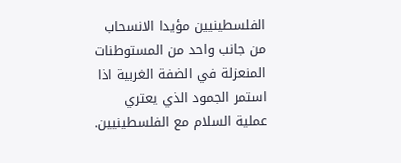الفلسطينيين مؤيدا الانسحاب من جانب واحد من المستوطنات المنعزلة في الضفة الغربية اذا استمر الجمود الذي يعتري عملية السلام مع الفلسطينيين.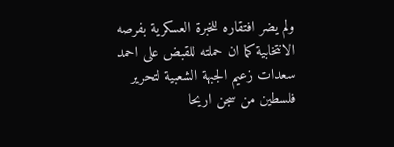ولم يضر افتقاره للخبرة العسكرية بفرصه الانتخابية كما ان حملته للقبض على احمد سعدات زعيم الجبهة الشعبية لتحرير فلسطين من سجن اريحا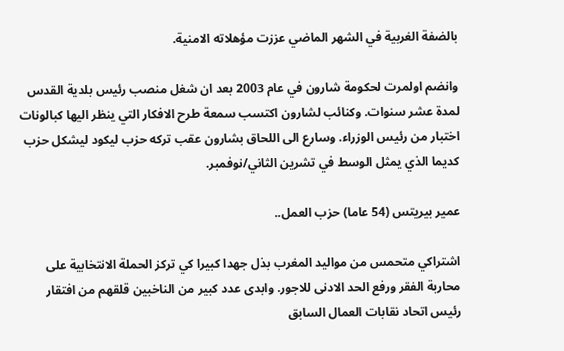بالضفة الغربية في الشهر الماضي عززت مؤهلاته الامنية.

وانضم اولمرت لحكومة شارون في عام 2003 بعد ان شغل منصب رئيس بلدية القدس لمدة عشر سنوات. وكنائب لشارون اكتسب سمعة طرح الافكار التي ينظر اليها كبالونات اختبار من رئيس الوزراء. وسارع الى اللحاق بشارون عقب تركه حزب ليكود ليشكل حزب كديما الذي يمثل الوسط في تشرين الثاني/نوفمبر.

عمير بيريتس (54 عاما) حزب العمل..

اشتراكي متحمس من مواليد المغرب بذل جهدا كبيرا كي تركز الحملة الانتخابية على محاربة الفقر ورفع الحد الادنى للاجور. وابدى عدد كبير من الناخبين قلقهم من افتقار رئيس اتحاد نقابات العمال السابق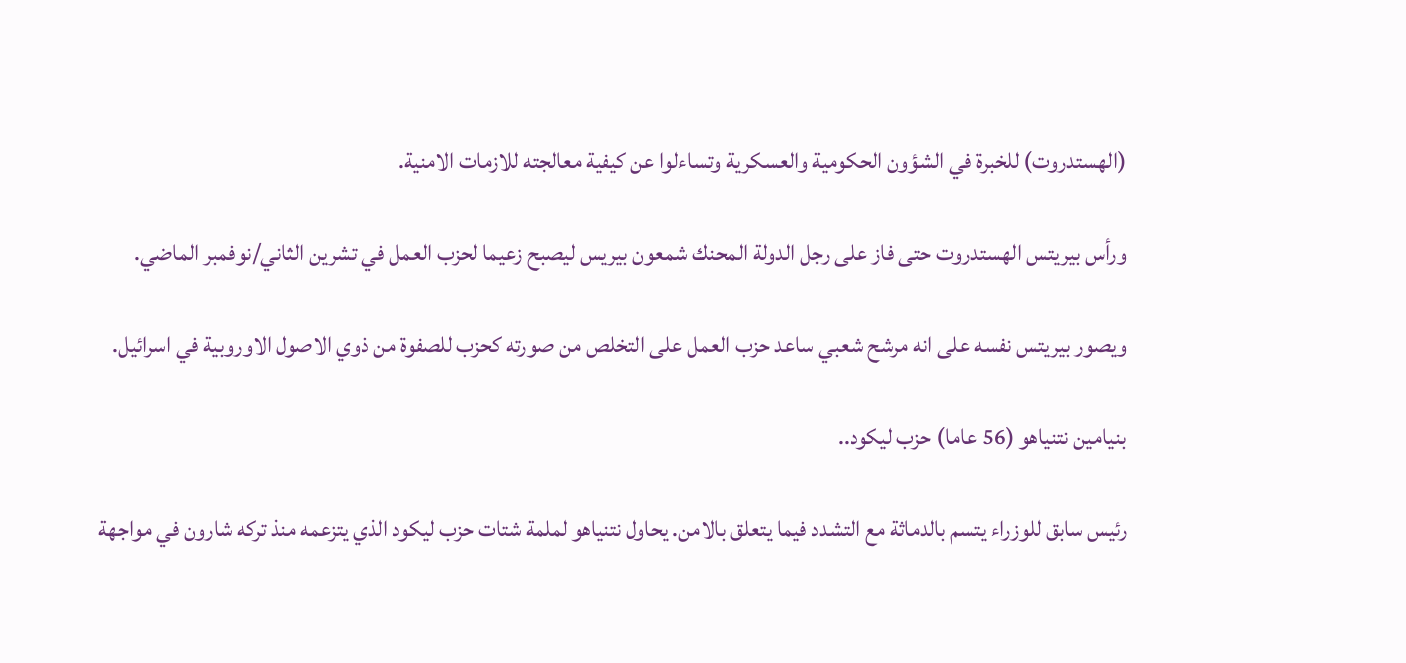(الهستدروت) للخبرة في الشؤون الحكومية والعسكرية وتساءلوا عن كيفية معالجته للازمات الامنية.

ورأس بيريتس الهستدروت حتى فاز على رجل الدولة المحنك شمعون بيريس ليصبح زعيما لحزب العمل في تشرين الثاني/نوفمبر الماضي.

ويصور بيريتس نفسه على انه مرشح شعبي ساعد حزب العمل على التخلص من صورته كحزب للصفوة من ذوي الاصول الاوروبية في اسرائيل.

بنيامين نتنياهو (56 عاما) حزب ليكود..

رئيس سابق للوزراء يتسم بالدماثة مع التشدد فيما يتعلق بالامن. يحاول نتنياهو لملمة شتات حزب ليكود الذي يتزعمه منذ تركه شارون في مواجهة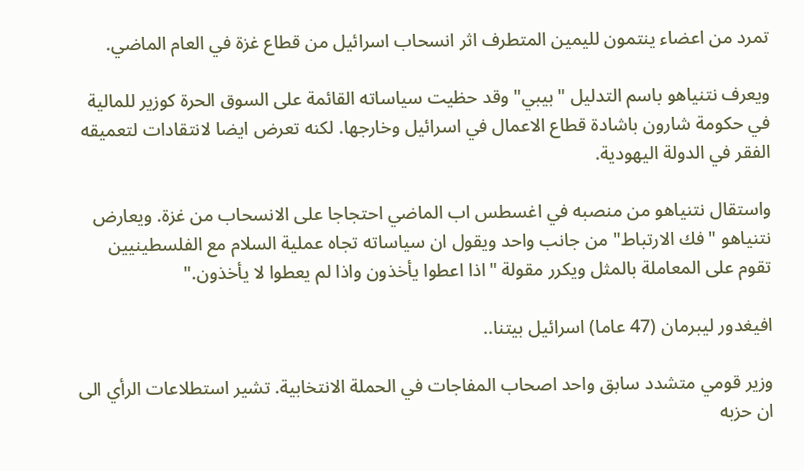تمرد من اعضاء ينتمون لليمين المتطرف اثر انسحاب اسرائيل من قطاع غزة في العام الماضي.

ويعرف نتنياهو باسم التدليل "بيبي" وقد حظيت سياساته القائمة على السوق الحرة كوزير للمالية في حكومة شارون باشادة قطاع الاعمال في اسرائيل وخارجها. لكنه تعرض ايضا لانتقادات لتعميقه الفقر في الدولة اليهودية.

واستقال نتنياهو من منصبه في اغسطس اب الماضي احتجاجا على الانسحاب من غزة. ويعارض نتنياهو "فك الارتباط" من جانب واحد ويقول ان سياساته تجاه عملية السلام مع الفلسطينيين تقوم على المعاملة بالمثل ويكرر مقولة "اذا اعطوا يأخذون واذا لم يعطوا لا يأخذون."

افيغدور ليبرمان (47 عاما) اسرائيل بيتنا..

وزير قومي متشدد سابق واحد اصحاب المفاجات في الحملة الانتخابية. تشير استطلاعات الرأي الى ان حزبه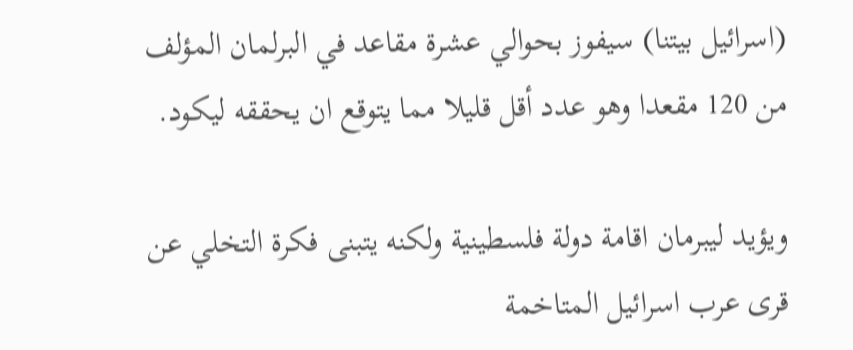(اسرائيل بيتنا) سيفوز بحوالي عشرة مقاعد في البرلمان المؤلف من 120 مقعدا وهو عدد أقل قليلا مما يتوقع ان يحققه ليكود.

ويؤيد ليبرمان اقامة دولة فلسطينية ولكنه يتبنى فكرة التخلي عن قرى عرب اسرائيل المتاخمة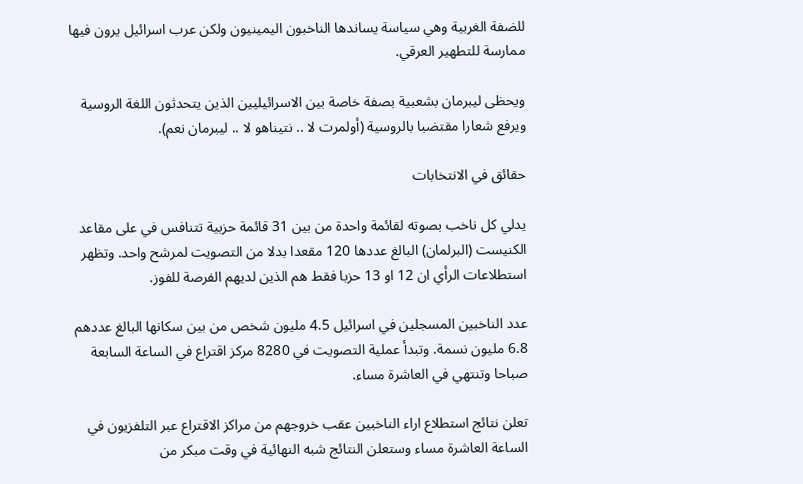للضفة الغربية وهي سياسة يساندها الناخبون اليمينيون ولكن عرب اسرائيل يرون فيها ممارسة للتطهير العرقي.

ويحظى ليبرمان بشعبية بصفة خاصة بين الاسرائيليين الذين يتحدثون اللغة الروسية ويرفع شعارا مقتضبا بالروسية (أولمرت لا .. نتيناهو لا .. ليبرمان نعم).

حقائق في الانتخابات

يدلي كل ناخب بصوته لقائمة واحدة من بين 31 قائمة حزبية تتنافس في على مقاعد الكنيست (البرلمان) البالغ عددها 120 مقعدا بدلا من التصويت لمرشح واحد. وتظهر استطلاعات الرأي ان 12 او 13 حزبا فقط هم الذين لديهم الفرصة للفوز.

عدد الناخبين المسجلين في اسرائيل 4.5 مليون شخص من بين سكانها البالغ عددهم 6.8 مليون نسمة. وتبدأ عملية التصويت في 8280 مركز اقتراع في الساعة السابعة صباحا وتنتهي في العاشرة مساء.

تعلن نتائج استطلاع اراء الناخبين عقب خروجهم من مراكز الاقتراع عبر التلفزيون في الساعة العاشرة مساء وستعلن النتائج شبه النهائية في وقت مبكر من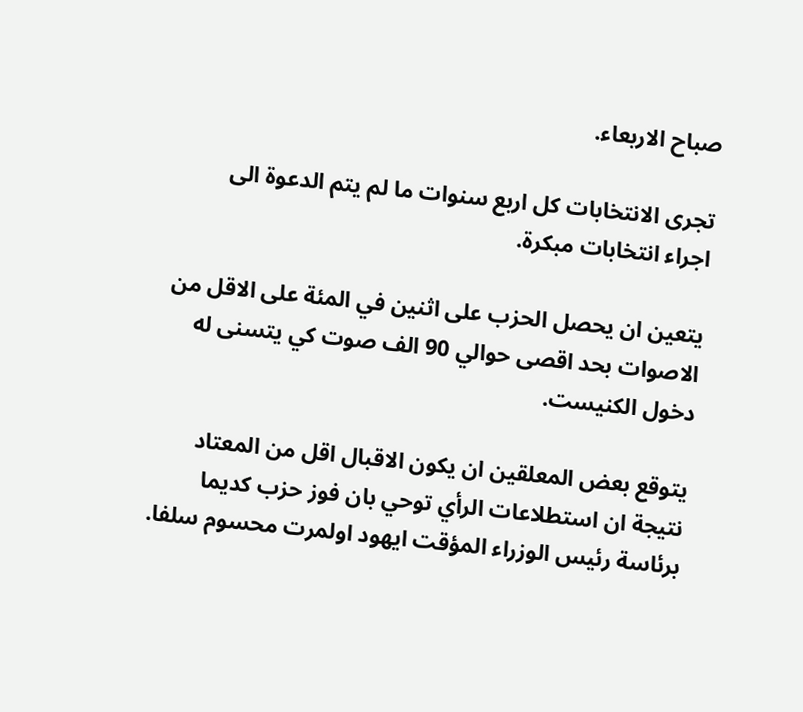صباح الاربعاء.

تجرى الانتخابات كل اربع سنوات ما لم يتم الدعوة الى اجراء انتخابات مبكرة.

يتعين ان يحصل الحزب على اثنين في المئة على الاقل من الاصوات بحد اقصى حوالي 90 الف صوت كي يتسنى له دخول الكنيست.

يتوقع بعض المعلقين ان يكون الاقبال اقل من المعتاد نتيجة ان استطلاعات الرأي توحي بان فوز حزب كديما برئاسة رئيس الوزراء المؤقت ايهود اولمرت محسوم سلفا.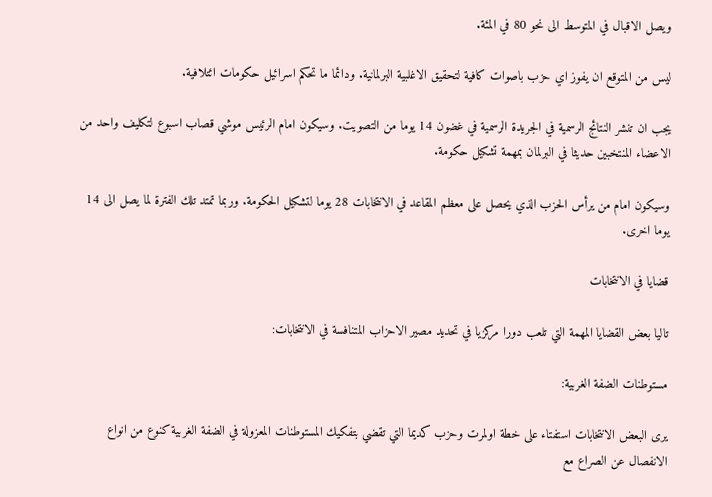ويصل الاقبال في المتوسط الى نحو 80 في المئة.

ليس من المتوقع ان يفوز اي حزب باصوات كافية لتحقيق الاغلبية البرلمانية. ودائما ما تحكم اسرائيل حكومات ائتلافية.

يجب ان تنشر النتائج الرسمية في الجريدة الرسمية في غضون 14 يوما من التصويت. وسيكون امام الرئيس موشي قصاب اسبوع لتكليف واحد من الاعضاء المنتخبين حديثا في البرلمان بمهمة تشكيل حكومة.

وسيكون امام من يرأس الحزب الذي يحصل على معظم المقاعد في الانتخابات 28 يوما لتشكيل الحكومة. وربما تمتد تلك الفترة لما يصل الى 14 يوما اخرى.

قضايا في الانتخابات

تاليا بعض القضايا المهمة التي تلعب دورا مركزيا في تحديد مصير الاحزاب المتنافسة في الانتخابات:

مستوطنات الضفة الغربية:

يرى البعض الانتخابات استفتاء على خطة اولمرت وحزب كديما التي تقضي بتفكيك المستوطنات المعزولة في الضفة الغربية كنوع من انواع الانفصال عن الصراع مع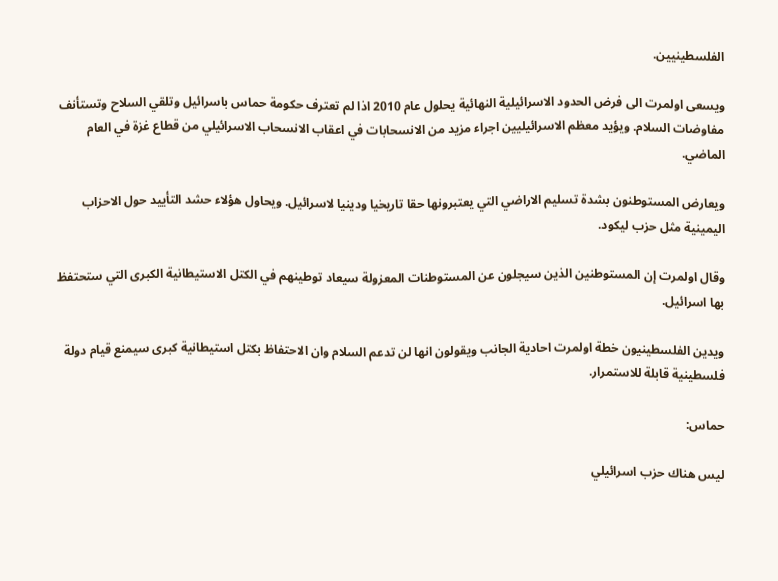الفلسطينيين.

ويسعى اولمرت الى فرض الحدود الاسرائيلية النهائية يحلول عام 2010 اذا لم تعترف حكومة حماس باسرائيل وتلقي السلاح وتستأنف مفاوضات السلام. ويؤيد معظم الاسرائيليين اجراء مزيد من الانسحابات في اعقاب الانسحاب الاسرائيلي من قطاع غزة في العام الماضي.

ويعارض المستوطنون بشدة تسليم الاراضي التي يعتبرونها حقا تاريخيا ودينيا لاسرائيل. ويحاول هؤلاء حشد التأييد حول الاحزاب اليمينية مثل حزب ليكود.

وقال اولمرت إن المستوطنين الذين سيجلون عن المستوطنات المعزولة سيعاد توطينهم في الكتل الاستيطانية الكبرى التي ستحتفظ بها اسرائيل.

ويدين الفلسطينيون خطة اولمرت احادية الجانب ويقولون انها لن تدعم السلام وان الاحتفاظ بكتل استيطانية كبرى سيمنع قيام دولة فلسطينية قابلة للاستمرار.

حماس:

ليس هناك حزب اسرائيلي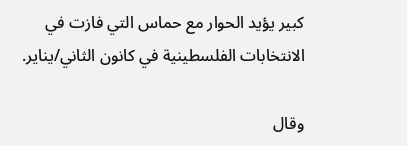كبير يؤيد الحوار مع حماس التي فازت في الانتخابات الفلسطينية في كانون الثاني/يناير.

وقال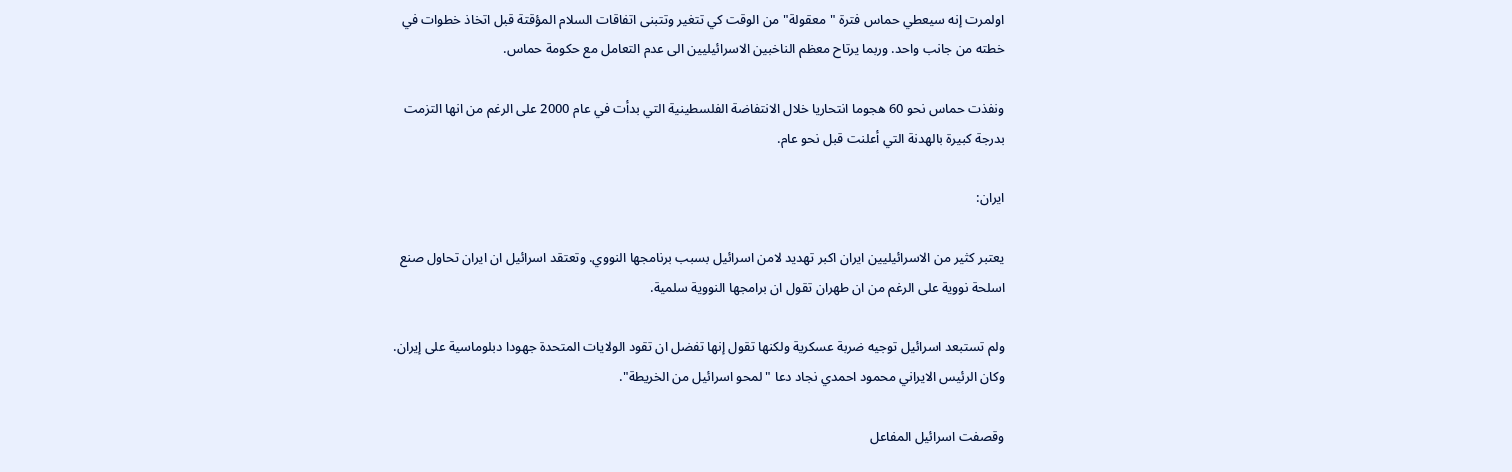اولمرت إنه سيعطي حماس فترة "معقولة" من الوقت كي تتغير وتتبنى اتفاقات السلام المؤقتة قبل اتخاذ خطوات في خطته من جانب واحد. وربما يرتاح معظم الناخبين الاسرائيليين الى عدم التعامل مع حكومة حماس.

ونفذت حماس نحو 60 هجوما انتحاريا خلال الانتفاضة الفلسطينية التي بدأت في عام 2000 على الرغم من انها التزمت بدرجة كبيرة بالهدنة التي أعلنت قبل نحو عام.

ايران:

يعتبر كثير من الاسرائيليين ايران اكبر تهديد لامن اسرائيل بسبب برنامجها النووي. وتعتقد اسرائيل ان ايران تحاول صنع اسلحة نووية على الرغم من ان طهران تقول ان برامجها النووية سلمية.

ولم تستبعد اسرائيل توجيه ضربة عسكرية ولكنها تقول إنها تفضل ان تقود الولايات المتحدة جهودا دبلوماسية على إيران. وكان الرئيس الايراني محمود احمدي نجاد دعا "لمحو اسرائيل من الخريطة".

وقصفت اسرائيل المفاعل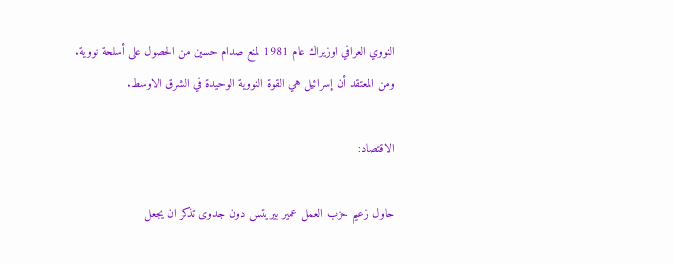النووي العرافي اوزيراك عام 1981 لمنع صدام حسين من الحصول على أسلحة نووية. ومن المعتقد أن إسرائيل هي القوة النووية الوحيدة في الشرق الاوسط.

الاقتصاد:

حاول زعيم حزب العمل عمير بيريتس دون جدوى تذكر ان يجعل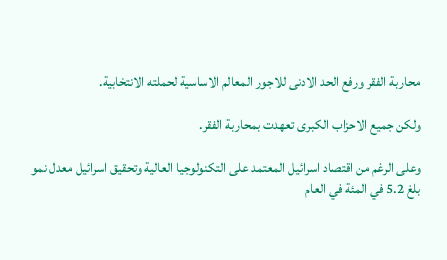محاربة الفقر ورفع الحد الادنى للاجور المعالم الاساسية لحملته الانتخابية.

ولكن جميع الاحزاب الكبرى تعهدت بمحاربة الفقر.

وعلى الرغم من اقتصاد اسرائيل المعتمد على التكنولوجيا العالية وتحقيق اسرائيل معدل نمو بلغ 5.2 في المئة في العام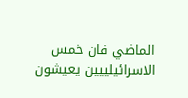الماضي فان خمس الاسرائيلييين يعيشون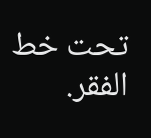تحت خط الفقر.